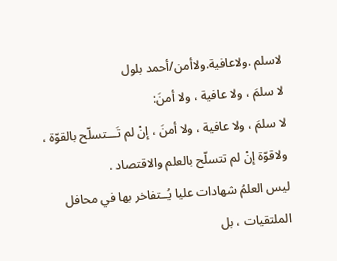لاسلم .ولاعافية.ولاأمن/أحمد بلول
لا سلمَ ، ولا عافية ، ولا أمنَ:
لا سلمَ ، ولا عافية ، ولا أمنَ ، إنْ لم تَـــتسلّح بالقوّة ، ولاقوّة إنْ لم تتسلّح بالعلم والاقتصاد .
ليس العلمُ شهادات عليا يُــتفاخر بها في محافل الملتقيات ، بل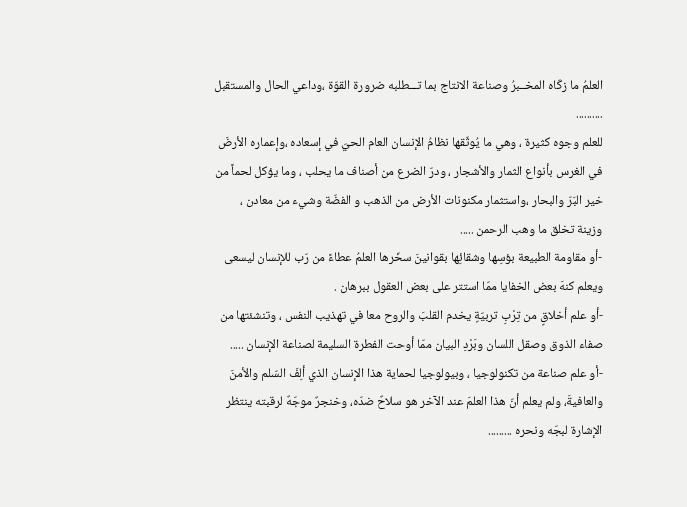العلمُ ما زكّاه المخــبرُ وصناعة الانتاج بما تـــطلبه ضرورة القوّة ،وداعي الحال والمستقبل ..........
للعلم وجوه كثيرة ، وهي ما يُوثّقها نظامُ الإنسان العام الحيّ في إسعاده ،وإعماره الأرضَ في الغرس بأنواع الثمار والأشجار ، ودرّ الضرع من أصناف ما يحلب ، وما يؤكل لحماً من خير البَرّ والبحار ،واستثمار مكنونات الأرض من الذهب و الفضّة وشيء من معادن ، وزينة تخلق ما وهب الرحمن .....
-أو مقاومة الطبيعة بؤسِها وشقائِها بقوانينَ سخّرها العلمُ عطاءً من رّب للإنسان ليسعى ويعلم كنهَ بعض الخفايا ممّا استتر على بعض العقول ببرهان .
-أو علم أخلاقٍ من تِرْبِ تربيّةٍ يخدم القلبَ والروح معا في تهذيب النفس ، وتنشئتها من صفاء الذوق وصقل اللسان وبَرْدِ البيان ممّا أوحت الفطرة السليمة لصناعة الإنسان .....
-أو علم صناعة من تكنولوجيا ، وبيولوجيا لحماية هذا الإنسان الذي ألِفَ السّلم والأمنَ والعافيةَ، ولم يعلم أنّ هذا العلمَ عند الآخر هو سلاحٌ ضدّه، وخنجرٌ موجّهٌ لرقبته ينتظر الإشارة لبجّه ونحره .........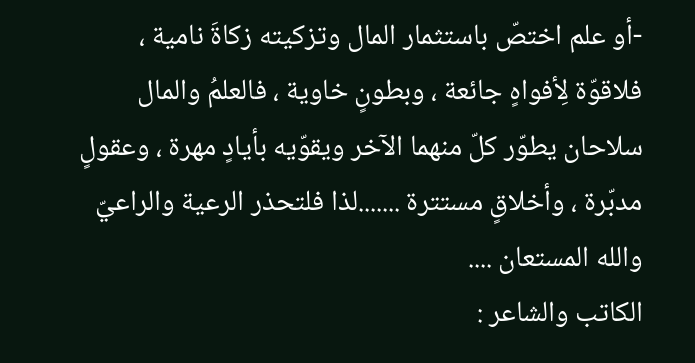-أو علم اختصّ باستثمار المال وتزكيته زكاةَ نامية ، فلاقوّة لِأفواهٍ جائعة ، وبطونٍ خاوية ، فالعلمُ والمال سلاحان يطوّر كلّ منهما الآخر ويقوّيه بأيادٍ مهرة ، وعقولٍ مدبّرة ، وأخلاقٍ مستترة .......لذا فلتحذر الرعية والراعيّ والله المستعان ....
الكاتب والشاعر :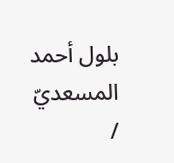بلول أحمد المسعديّ /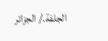الجلفة./ الجزائر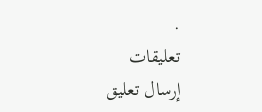.
تعليقات
إرسال تعليق